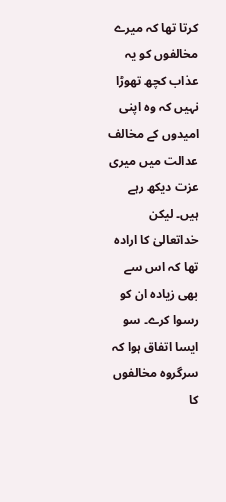کرتا تھا کہ میرے مخالفوں کو یہ عذاب کچھ تھوڑا نہیں کہ وہ اپنی امیدوں کے مخالف عدالت میں میری عزت دیکھ رہے ہیں۔ لیکن خداتعالیٰ کا ارادہ تھا کہ اس سے بھی زیادہ ان کو رسوا کرے۔ سو ایسا اتفاق ہوا کہ سرگروہ مخالفوں کا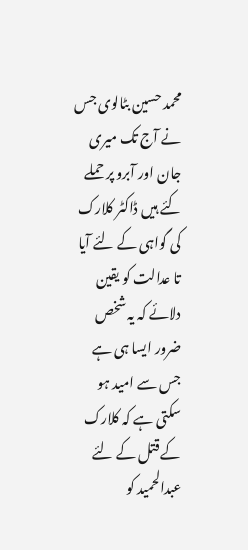محمد حسین بٹالوی جس نے آج تک میری جان اور آبرو پر حملے کئے ہیں ڈاکٹر کلارک کی گواہی کے لئے آیا تا عدالت کو یقین دلائے کہ یہ شخص ضرور ایسا ہی ہے جس سے امید ہو سکتی ہے کہ کلارک کے قتل کے لئے عبدالحمید کو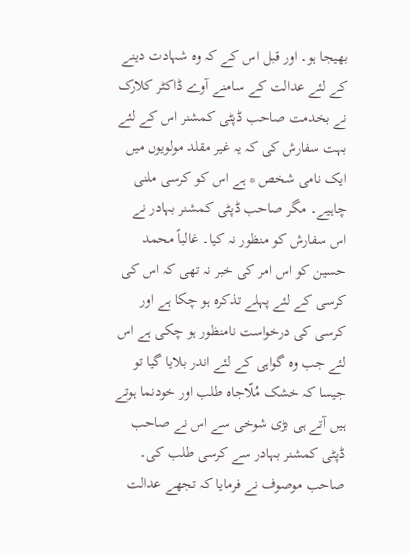بھیجا ہو۔ اور قبل اس کے کہ وہ شہادت دینے کے لئے عدالت کے سامنے آوے ڈاکٹر کلارک نے بخدمت صاحب ڈپٹی کمشنر اس کے لئے بہت سفارش کی کہ یہ غیر مقلد مولویوں میں ایک نامی شخص * ہے اس کو کرسی ملنی چاہیے۔ مگر صاحب ڈپٹی کمشنر بہادر نے اس سفارش کو منظور نہ کیا۔ غالباً محمد حسین کو اس امر کی خبر نہ تھی کہ اس کی کرسی کے لئے پہلے تذکرہ ہو چکا ہے اور کرسی کی درخواست نامنظور ہو چکی ہے اس لئے جب وہ گواہی کے لئے اندر بلایا گیا تو جیسا کہ خشک مُلّاجاہ طلب اور خودنما ہوتے ہیں آتے ہی بڑی شوخی سے اس نے صاحب ڈپٹی کمشنر بہادر سے کرسی طلب کی۔ صاحب موصوف نے فرمایا کہ تجھے عدالت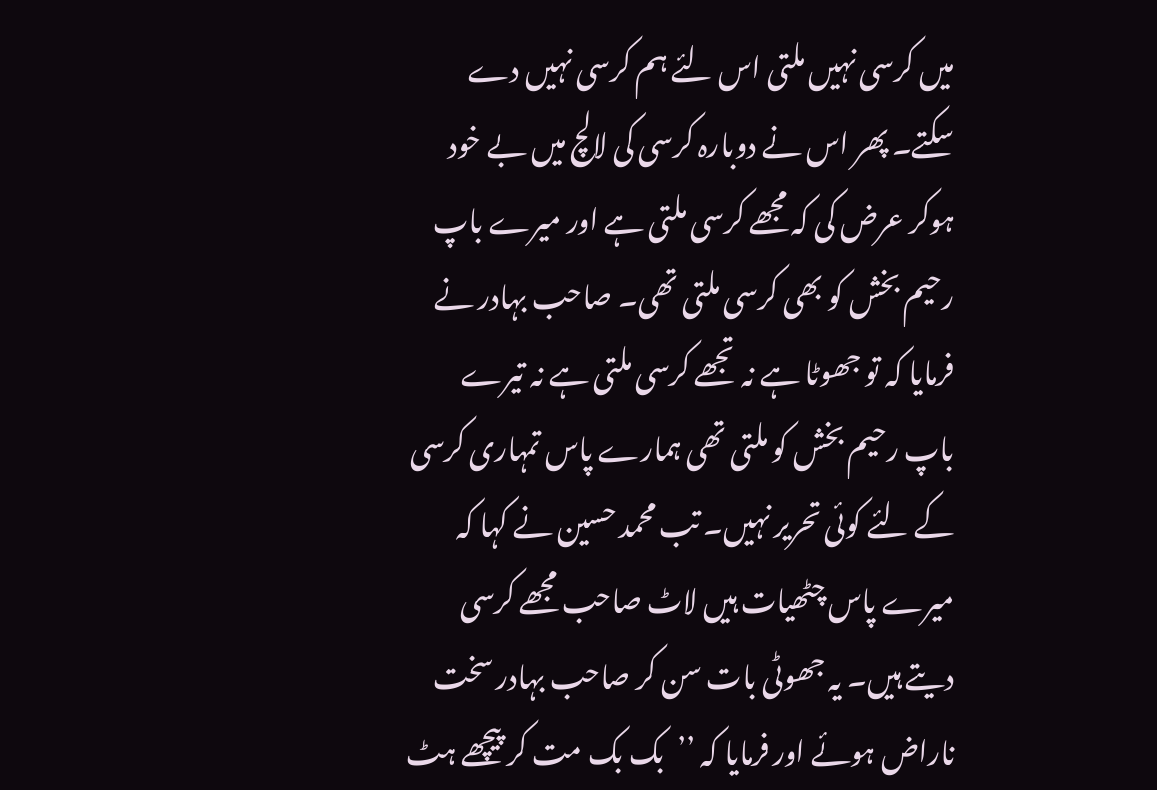میں کرسی نہیں ملتی اس لئے ہم کرسی نہیں دے سکتے۔ پھر اس نے دوبارہ کرسی کی لالچ میں بے خود ہوکر عرض کی کہ مجھے کرسی ملتی ہے اور میرے باپ رحیم بخش کو بھی کرسی ملتی تھی۔ صاحب بہادر نے فرمایا کہ تو جھوٹا ہے نہ تجھے کرسی ملتی ہے نہ تیرے باپ رحیم بخش کو ملتی تھی ہمارے پاس تمہاری کرسی کے لئے کوئی تحریر نہیں۔ تب محمد حسین نے کہا کہ میرے پاس چٹھیات ہیں لاٹ صاحب مجھے کرسی دیتے ہیں۔ یہ جھوٹی بات سن کر صاحب بہادر سخت ناراض ہوئے اور فرمایا کہ ’’بک بک مت کر پیچھے ہٹ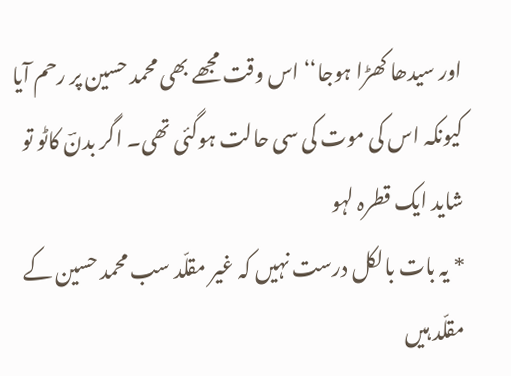اور سیدھا کھڑا ہوجا‘‘ اس وقت مجھے بھی محمد حسین پر رحم آیا کیونکہ اس کی موت کی سی حالت ہوگئی تھی۔ اگر بدنؔ کاٹو تو شاید ایک قطرہ لہو
* یہ بات بالکل درست نہیں کہ غیر مقلّد سب محمد حسین کے مقلّد ہیں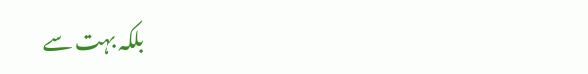بلکہ بہت سے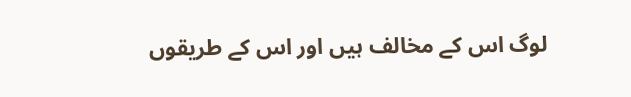لوگ اس کے مخالف ہیں اور اس کے طریقوں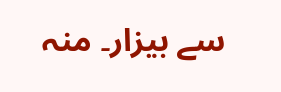سے بیزار۔ منہ